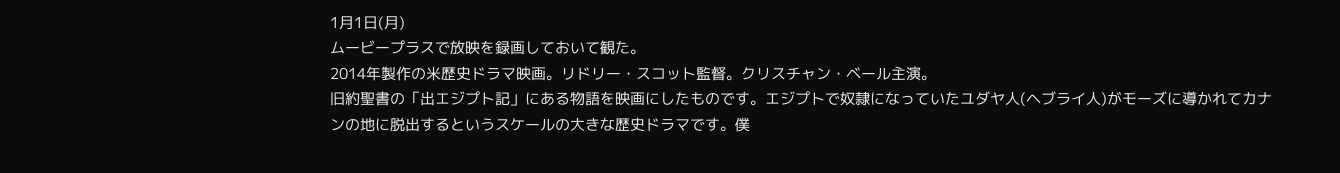1月1日(月)
ムービープラスで放映を録画しておいて観た。
2014年製作の米歴史ドラマ映画。リドリー・スコット監督。クリスチャン・ベール主演。
旧約聖書の「出エジプト記」にある物語を映画にしたものです。エジプトで奴隷になっていたユダヤ人(ヘブライ人)がモーズに導かれてカナンの地に脱出するというスケールの大きな歴史ドラマです。僕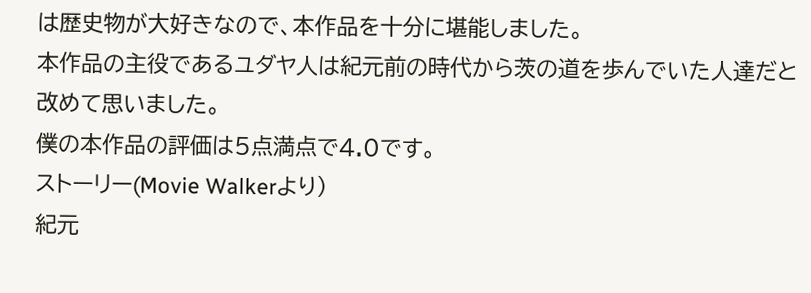は歴史物が大好きなので、本作品を十分に堪能しました。
本作品の主役であるユダヤ人は紀元前の時代から茨の道を歩んでいた人達だと改めて思いました。
僕の本作品の評価は5点満点で4.0です。
ストーリー(Movie Walkerより)
紀元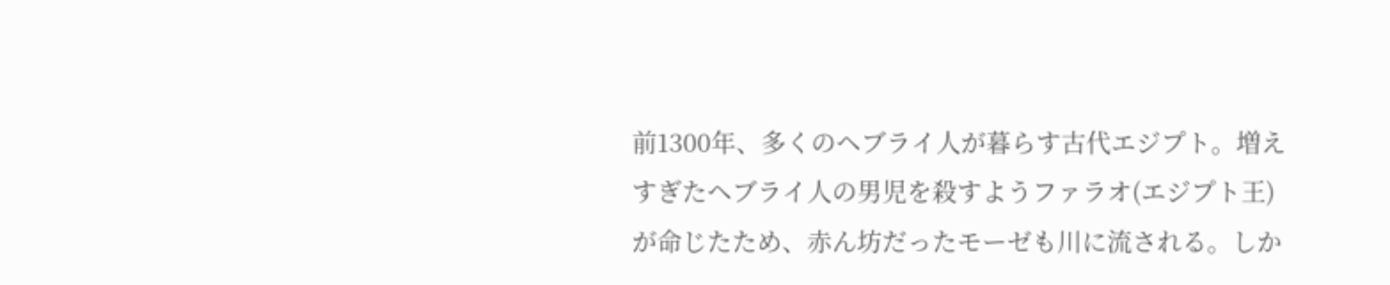前1300年、多くのヘブライ人が暮らす古代エジプト。増えすぎたヘブライ人の男児を殺すようファラオ(エジプト王)が命じたため、赤ん坊だったモーゼも川に流される。しか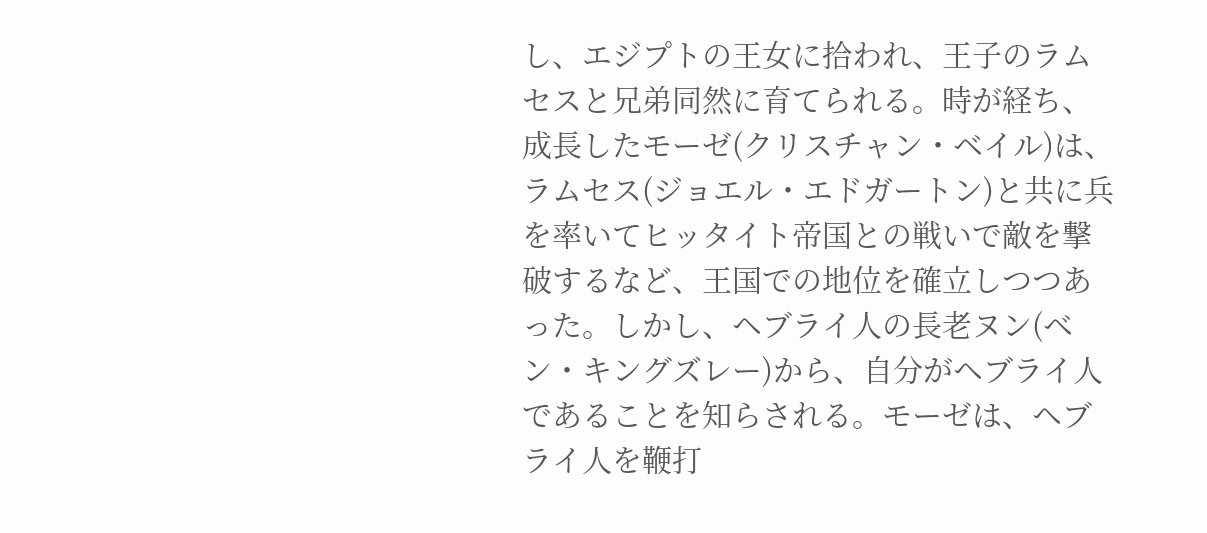し、エジプトの王女に拾われ、王子のラムセスと兄弟同然に育てられる。時が経ち、成長したモーゼ(クリスチャン・ベイル)は、ラムセス(ジョエル・エドガートン)と共に兵を率いてヒッタイト帝国との戦いで敵を撃破するなど、王国での地位を確立しつつあった。しかし、ヘブライ人の長老ヌン(ベン・キングズレー)から、自分がヘブライ人であることを知らされる。モーゼは、ヘブライ人を鞭打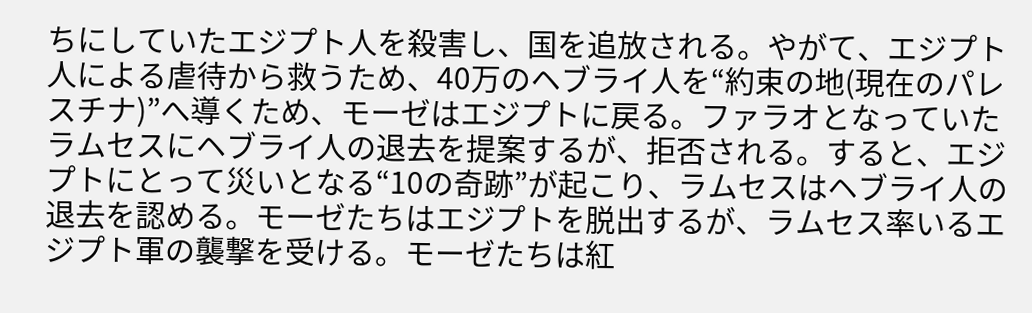ちにしていたエジプト人を殺害し、国を追放される。やがて、エジプト人による虐待から救うため、40万のヘブライ人を“約束の地(現在のパレスチナ)”へ導くため、モーゼはエジプトに戻る。ファラオとなっていたラムセスにヘブライ人の退去を提案するが、拒否される。すると、エジプトにとって災いとなる“10の奇跡”が起こり、ラムセスはヘブライ人の退去を認める。モーゼたちはエジプトを脱出するが、ラムセス率いるエジプト軍の襲撃を受ける。モーゼたちは紅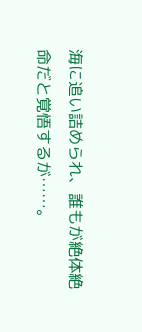海に追い詰められ、誰もが絶体絶命だと覚悟するが……。